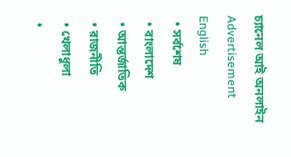চ্যানেল আই অনলাইন
Advertisement
English
  • সর্বশেষ
  • বাংলাদেশ
  • আন্তর্জাতিক
  • রাজনীতি
  • খেলাধুলা
  •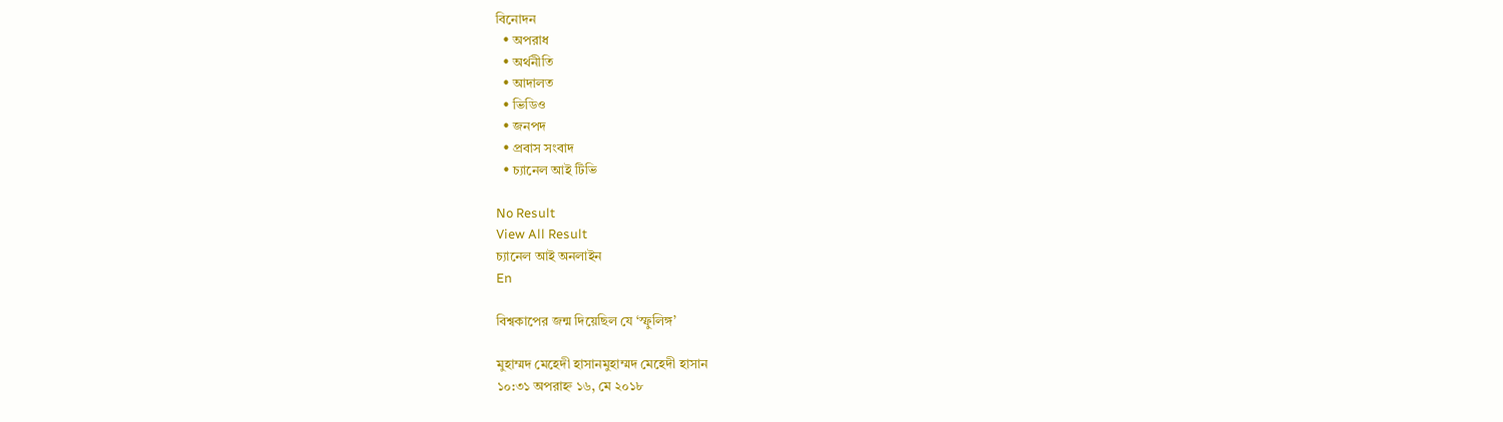বিনোদন
  • অপরাধ
  • অর্থনীতি
  • আদালত
  • ভিডিও
  • জনপদ
  • প্রবাস সংবাদ
  • চ্যানেল আই টিভি

No Result
View All Result
চ্যানেল আই অনলাইন
En

বিশ্বকাপের জন্ম দিয়েছিল যে ‘স্ফুলিঙ্গ’

মুহাম্মদ মেহেদী হাসানমুহাম্মদ মেহেদী হাসান
১০:৩১ অপরাহ্ন ১৬, মে ২০১৮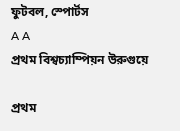ফুটবল, স্পোর্টস
A A
প্রথম বিশ্বচ্যাম্পিয়ন উরুগুয়ে

প্রথম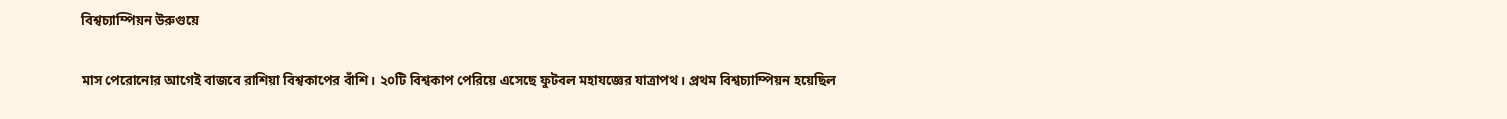বিশ্বচ্যাম্পিয়ন উরুগুয়ে

মাস পেরোনোর আগেই বাজবে রাশিয়া বিশ্বকাপের বাঁশি। ২০টি বিশ্বকাপ পেরিয়ে এসেছে ফুটবল মহাযজ্ঞের যাত্রাপথ। প্রথম বিশ্বচ্যাম্পিয়ন হয়েছিল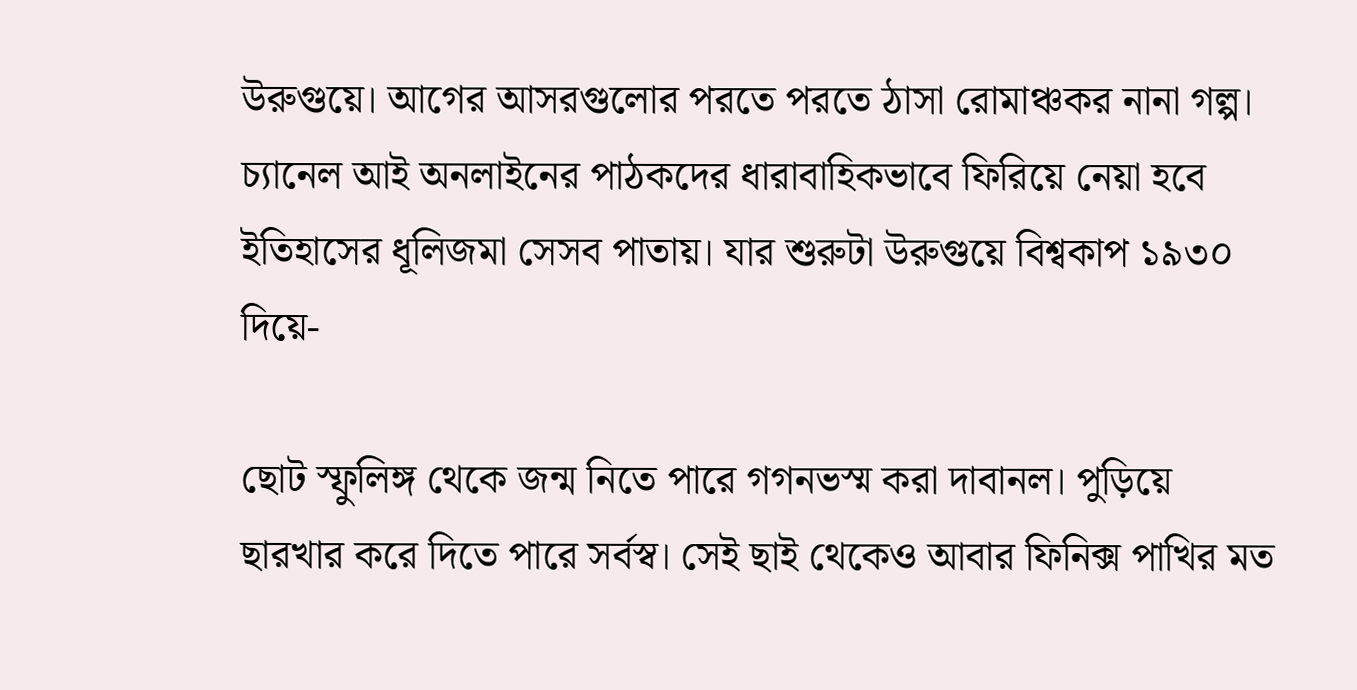উরুগুয়ে। আগের আসরগুলোর পরতে পরতে ঠাসা রোমাঞ্চকর নানা গল্প। চ্যানেল আই অনলাইনের পাঠকদের ধারাবাহিকভাবে ফিরিয়ে নেয়া হবে ইতিহাসের ধূলিজমা সেসব পাতায়। যার শুরুটা উরুগুয়ে বিশ্বকাপ ১৯৩০ দিয়ে-

ছোট স্ফুলিঙ্গ থেকে জন্ম নিতে পারে গগনভস্ম করা দাবানল। পুড়িয়ে ছারখার করে দিতে পারে সর্বস্ব। সেই ছাই থেকেও আবার ফিনিক্স পাখির মত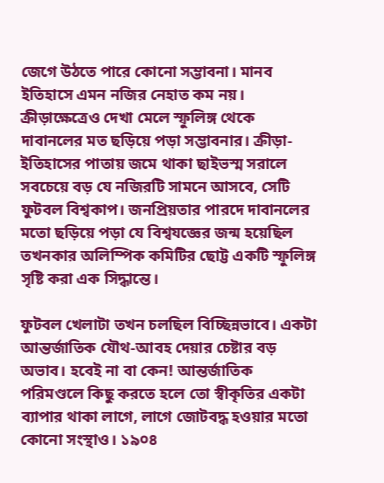জেগে উঠতে পারে কোনো সম্ভাবনা। মানব ইতিহাসে এমন নজির নেহাত কম নয়। ক্রীড়াক্ষেত্রেও দেখা মেলে স্ফুলিঙ্গ থেকে দাবানলের মত ছড়িয়ে পড়া সম্ভাবনার। ক্রীড়া-ইতিহাসের পাতায় জমে থাকা ছাইভস্ম সরালে সবচেয়ে বড় যে নজিরটি সামনে আসবে, সেটি ফুটবল বিশ্বকাপ। জনপ্রিয়তার পারদে দাবানলের মতো ছড়িয়ে পড়া যে বিশ্বযজ্ঞের জন্ম হয়েছিল তখনকার অলিম্পিক কমিটির ছোট্ট একটি স্ফুলিঙ্গ সৃষ্টি করা এক সিদ্ধান্তে।

ফুটবল খেলাটা তখন চলছিল বিচ্ছিন্নভাবে। একটা আন্তর্জাতিক যৌথ-আবহ দেয়ার চেষ্টার বড় অভাব। হবেই না বা কেন! আন্তর্জাতিক পরিমণ্ডলে কিছু করতে হলে তো স্বীকৃতির একটা ব্যাপার থাকা লাগে, লাগে জোটবদ্ধ হওয়ার মতো কোনো সংস্থাও। ১৯০৪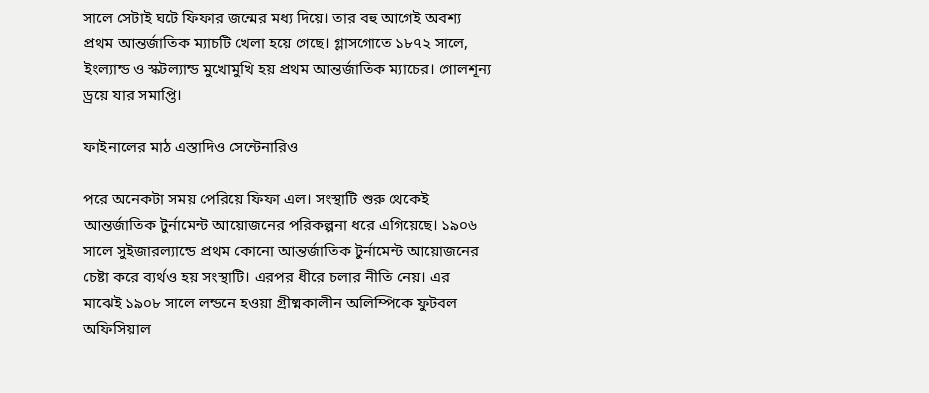সালে সেটাই ঘটে ফিফার জন্মের মধ্য দিয়ে। তার বহু আগেই অবশ্য প্রথম আন্তর্জাতিক ম্যাচটি খেলা হয়ে গেছে। গ্লাসগোতে ১৮৭২ সালে, ইংল্যান্ড ও স্কটল্যান্ড মুখোমুখি হয় প্রথম আন্তর্জাতিক ম্যাচের। গোলশূন্য ড্রয়ে যার সমাপ্তি।

ফাইনালের মাঠ এস্তাদিও সেন্টেনারিও

পরে অনেকটা সময় পেরিয়ে ফিফা এল। সংস্থাটি শুরু থেকেই আন্তর্জাতিক টুর্নামেন্ট আয়োজনের পরিকল্পনা ধরে এগিয়েছে। ১৯০৬ সালে সুইজারল্যান্ডে প্রথম কোনো আন্তর্জাতিক টুর্নামেন্ট আয়োজনের চেষ্টা করে ব্যর্থও হয় সংস্থাটি। এরপর ধীরে চলার নীতি নেয়। এর মাঝেই ১৯০৮ সালে লন্ডনে হওয়া গ্রীষ্মকালীন অলিম্পিকে ফুটবল অফিসিয়াল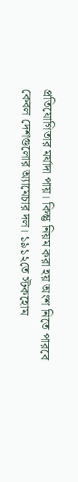প্রতিযোগিতার মর্যাদা পায়। কিন্তু নিয়ম করা হয় অংশ নিতে পারবে কেবল দেশগুলোর অ্যামেচার দল। ১৯১২তে স্টকহোম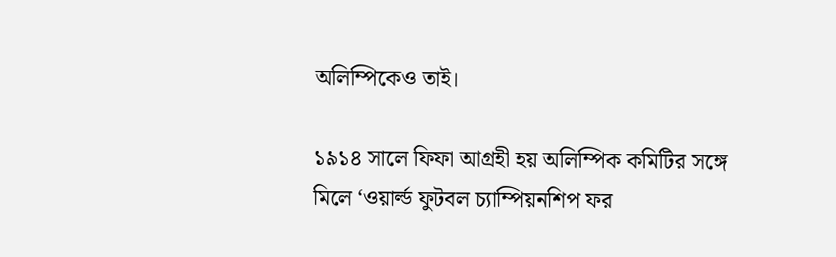অলিম্পিকেও তাই।

১৯১৪ সালে ফিফা আগ্রহী হয় অলিম্পিক কমিটির সঙ্গে মিলে ‘ওয়ার্ল্ড ফুটবল চ্যাম্পিয়নশিপ ফর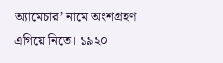অ্যামেচার’ নামে অংশগ্রহণ এগিয়ে নিতে। ১৯২০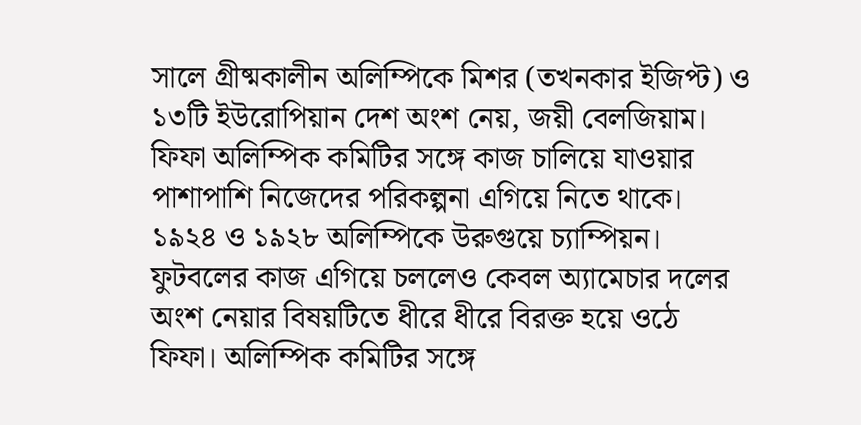সালে গ্রীষ্মকালীন অলিম্পিকে মিশর (তখনকার ইজিপ্ট) ও ১৩টি ইউরোপিয়ান দেশ অংশ নেয়, জয়ী বেলজিয়াম। ফিফা অলিম্পিক কমিটির সঙ্গে কাজ চালিয়ে যাওয়ার পাশাপাশি নিজেদের পরিকল্পনা এগিয়ে নিতে থাকে। ১৯২৪ ও ১৯২৮ অলিম্পিকে উরুগুয়ে চ্যাম্পিয়ন। ফুটবলের কাজ এগিয়ে চললেও কেবল অ্যামেচার দলের অংশ নেয়ার বিষয়টিতে ধীরে ধীরে বিরক্ত হয়ে ওঠে ফিফা। অলিম্পিক কমিটির সঙ্গে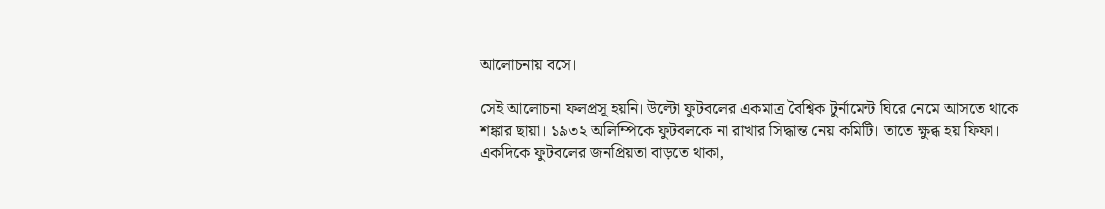আলোচনায় বসে।

সেই আলোচনা ফলপ্রসূ হয়নি। উল্টো ফুটবলের একমাত্র বৈশ্বিক টুর্নামেন্ট ঘিরে নেমে আসতে থাকে শঙ্কার ছায়া। ১৯৩২ অলিম্পিকে ফুটবলকে না রাখার সিদ্ধান্ত নেয় কমিটি। তাতে ক্ষুব্ধ হয় ফিফা। একদিকে ফুটবলের জনপ্রিয়তা বাড়তে থাকা,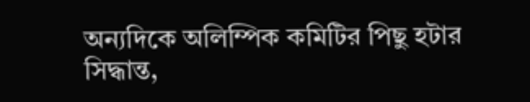অন্যদিকে অলিম্পিক কমিটির পিছু হটার সিদ্ধান্ত,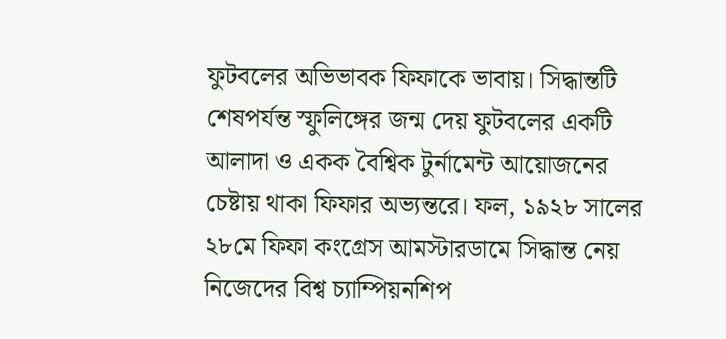ফুটবলের অভিভাবক ফিফাকে ভাবায়। সিদ্ধান্তটি শেষপর্যন্ত স্ফুলিঙ্গের জন্ম দেয় ফুটবলের একটি আলাদা ও একক বৈশ্বিক টুর্নামেন্ট আয়োজনের চেষ্টায় থাকা ফিফার অভ্যন্তরে। ফল, ১৯২৮ সালের ২৮মে ফিফা কংগ্রেস আমস্টারডামে সিদ্ধান্ত নেয় নিজেদের বিশ্ব চ্যাম্পিয়নশিপ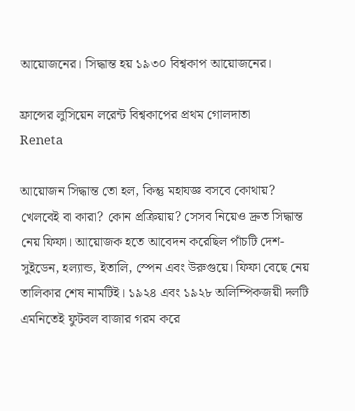আয়োজনের। সিদ্ধান্ত হয় ১৯৩০ বিশ্বকাপ আয়োজনের।

ফ্রান্সের লুসিয়েন লরেন্ট বিশ্বকাপের প্রথম গোলদাতা
Reneta

আয়োজন সিদ্ধান্ত তো হল, কিন্তু মহাযজ্ঞ বসবে কোথায়? খেলবেই বা কারা? কোন প্রক্রিয়ায়? সেসব নিয়েও দ্রুত সিদ্ধান্ত নেয় ফিফা। আয়োজক হতে আবেদন করেছিল পাঁচটি দেশ- সুইডেন, হল্যান্ড, ইতালি, স্পেন এবং উরুগুয়ে। ফিফা বেছে নেয় তালিকার শেষ নামটিই। ১৯২৪ এবং ১৯২৮ অলিম্পিকজয়ী দলটি এমনিতেই ফুটবল বাজার গরম করে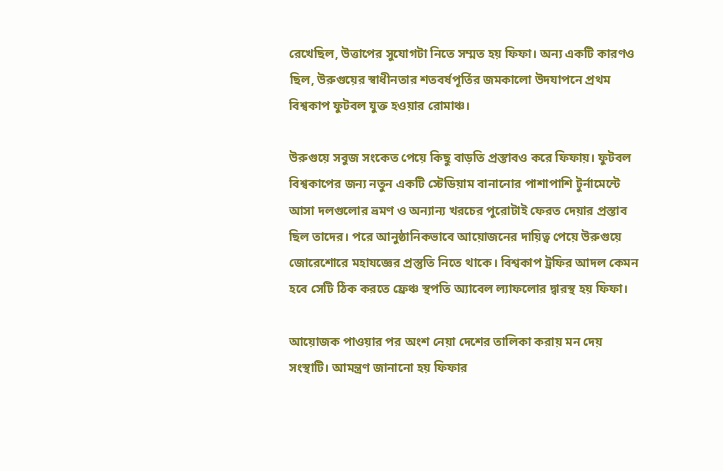রেখেছিল, উত্তাপের সুযোগটা নিতে সম্মত হয় ফিফা। অন্য একটি কারণও ছিল, উরুগুয়ের স্বাধীনতার শতবর্ষপূর্তির জমকালো উদযাপনে প্রথম বিশ্বকাপ ফুটবল যুক্ত হওয়ার রোমাঞ্চ।

উরুগুয়ে সবুজ সংকেত পেয়ে কিছু বাড়তি প্রস্তাবও করে ফিফায়। ফুটবল বিশ্বকাপের জন্য নতুন একটি স্টেডিয়াম বানানোর পাশাপাশি টুর্নামেন্টে আসা দলগুলোর ভ্রমণ ও অন্যান্য খরচের পুরোটাই ফেরত দেয়ার প্রস্তাব ছিল তাদের। পরে আনুষ্ঠানিকভাবে আয়োজনের দায়িত্ব পেয়ে উরুগুয়ে জোরেশোরে মহাযজ্ঞের প্রস্তুতি নিতে থাকে। বিশ্বকাপ ট্রফির আদল কেমন হবে সেটি ঠিক করতে ফ্রেঞ্চ স্থপতি অ্যাবেল ল্যাফলোর দ্বারস্থ হয় ফিফা।

আয়োজক পাওয়ার পর অংশ নেয়া দেশের তালিকা করায় মন দেয় সংস্থাটি। আমন্ত্রণ জানানো হয় ফিফার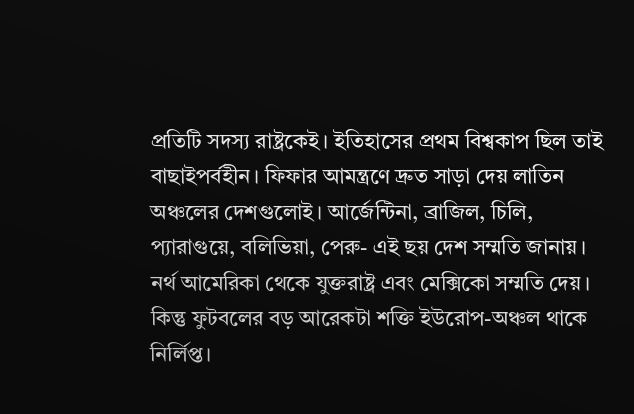প্রতিটি সদস্য রাষ্ট্রকেই। ইতিহাসের প্রথম বিশ্বকাপ ছিল তাই বাছাইপর্বহীন। ফিফার আমন্ত্রণে দ্রুত সাড়া দেয় লাতিন অঞ্চলের দেশগুলোই। আর্জেন্টিনা, ব্রাজিল, চিলি, প্যারাগুয়ে, বলিভিয়া, পেরু- এই ছয় দেশ সম্মতি জানায়। নর্থ আমেরিকা থেকে যুক্তরাষ্ট্র এবং মেক্সিকো সম্মতি দেয়। কিন্তু ফুটবলের বড় আরেকটা শক্তি ইউরোপ-অঞ্চল থাকে নির্লিপ্ত।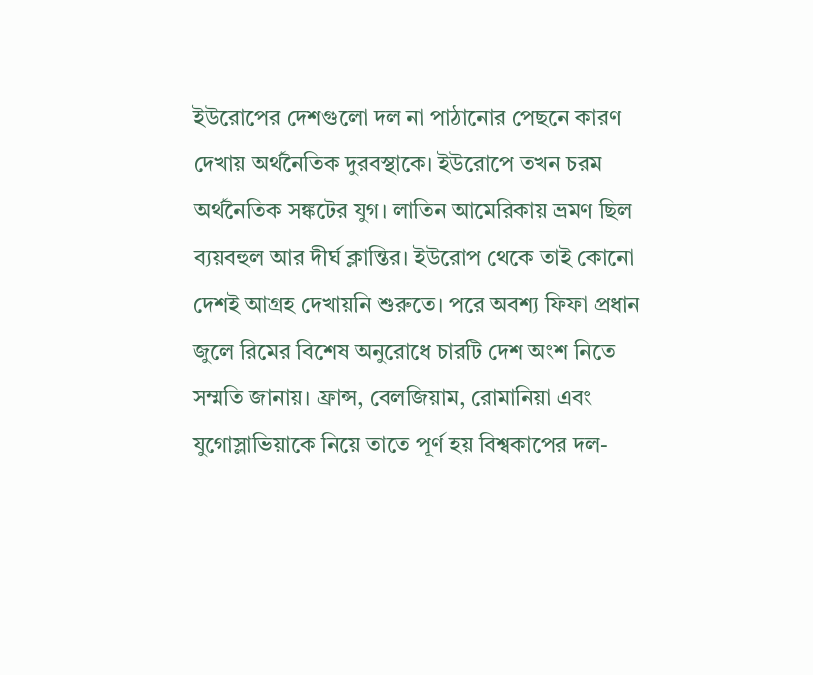ইউরোপের দেশগুলো দল না পাঠানোর পেছনে কারণ দেখায় অর্থনৈতিক দুরবস্থাকে। ইউরোপে তখন চরম অর্থনৈতিক সঙ্কটের যুগ। লাতিন আমেরিকায় ভ্রমণ ছিল ব্যয়বহুল আর দীর্ঘ ক্লান্তির। ইউরোপ থেকে তাই কোনো দেশই আগ্রহ দেখায়নি শুরুতে। পরে অবশ্য ফিফা প্রধান জুলে রিমের বিশেষ অনুরোধে চারটি দেশ অংশ নিতে সম্মতি জানায়। ফ্রান্স, বেলজিয়াম, রোমানিয়া এবং যুগোস্লাভিয়াকে নিয়ে তাতে পূর্ণ হয় বিশ্বকাপের দল-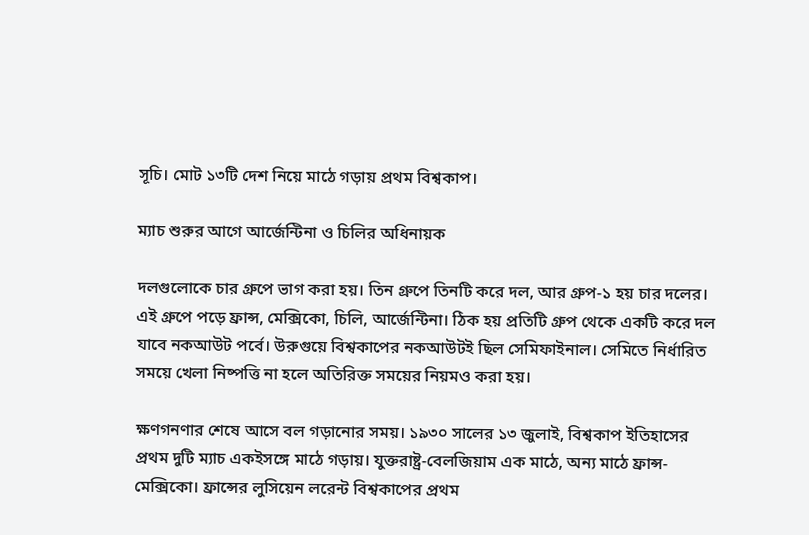সূচি। মোট ১৩টি দেশ নিয়ে মাঠে গড়ায় প্রথম বিশ্বকাপ।

ম্যাচ শুরুর আগে আর্জেন্টিনা ও চিলির অধিনায়ক

দলগুলোকে চার গ্রুপে ভাগ করা হয়। তিন গ্রুপে তিনটি করে দল, আর গ্রুপ-১ হয় চার দলের। এই গ্রুপে পড়ে ফ্রান্স, মেক্সিকো, চিলি, আর্জেন্টিনা। ঠিক হয় প্রতিটি গ্রুপ থেকে একটি করে দল যাবে নকআউট পর্বে। উরুগুয়ে বিশ্বকাপের নকআউটই ছিল সেমিফাইনাল। সেমিতে নির্ধারিত সময়ে খেলা নিষ্পত্তি না হলে অতিরিক্ত সময়ের নিয়মও করা হয়।

ক্ষণগনণার শেষে আসে বল গড়ানোর সময়। ১৯৩০ সালের ১৩ জুলাই, বিশ্বকাপ ইতিহাসের প্রথম দুটি ম্যাচ একইসঙ্গে মাঠে গড়ায়। যুক্তরাষ্ট্র-বেলজিয়াম এক মাঠে, অন্য মাঠে ফ্রান্স-মেক্সিকো। ফ্রান্সের লুসিয়েন লরেন্ট বিশ্বকাপের প্রথম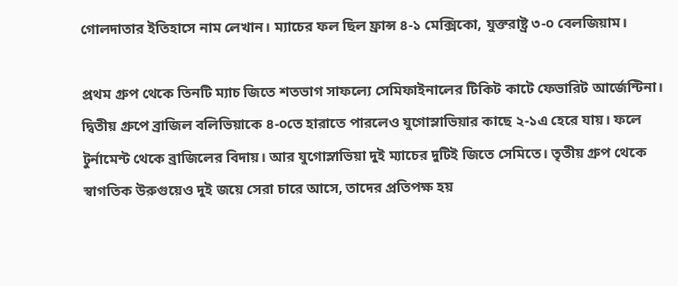গোলদাতার ইতিহাসে নাম লেখান। ম্যাচের ফল ছিল ফ্রান্স ৪-১ মেক্সিকো, যুক্তরাষ্ট্র ৩-০ বেলজিয়াম।

প্রথম গ্রুপ থেকে তিনটি ম্যাচ জিতে শতভাগ সাফল্যে সেমিফাইনালের টিকিট কাটে ফেভারিট আর্জেন্টিনা। দ্বিতীয় গ্রুপে ব্রাজিল বলিভিয়াকে ৪-০তে হারাতে পারলেও যুগোস্লাভিয়ার কাছে ২-১এ হেরে যায়। ফলে টুর্নামেন্ট থেকে ব্রাজিলের বিদায়। আর যুগোস্লাভিয়া দুই ম্যাচের দুটিই জিতে সেমিতে। তৃতীয় গ্রুপ থেকে স্বাগতিক উরুগুয়েও দুই জয়ে সেরা চারে আসে, তাদের প্রতিপক্ষ হয়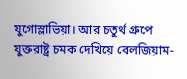যুগোস্লাভিয়া। আর চতুর্থ গ্রুপে যুক্তরাষ্ট্র চমক দেখিয়ে বেলজিয়াম-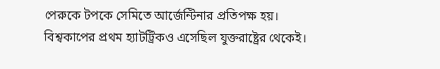পেরুকে টপকে সেমিতে আর্জেন্টিনার প্রতিপক্ষ হয়। বিশ্বকাপের প্রথম হ্যাটট্রিকও এসেছিল যুক্তরাষ্ট্রের থেকেই।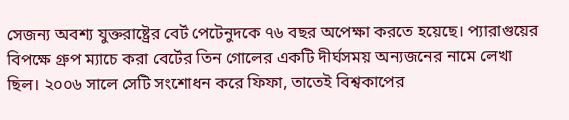সেজন্য অবশ্য যুক্তরাষ্ট্রের বের্ট পেটেনুদকে ৭৬ বছর অপেক্ষা করতে হয়েছে। প্যারাগুয়ের বিপক্ষে গ্রুপ ম্যাচে করা বের্টের তিন গোলের একটি দীর্ঘসময় অন্যজনের নামে লেখা ছিল। ২০০৬ সালে সেটি সংশোধন করে ফিফা, তাতেই বিশ্বকাপের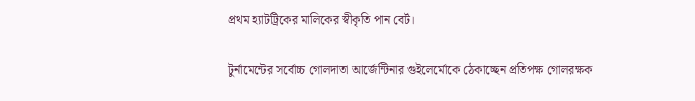প্রথম হ্যাটট্রিকের মালিকের স্বীকৃতি পান বের্ট।

টুর্নামেন্টের সর্বোচ্চ গোলদাতা আর্জেন্টিনার গুইলের্মোকে ঠেকাচ্ছেন প্রতিপক্ষ গোলরক্ষক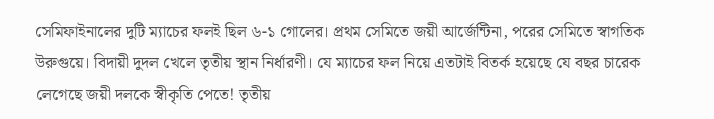সেমিফাইনালের দুটি ম্যাচের ফলই ছিল ৬-১ গোলের। প্রথম সেমিতে জয়ী আর্জেন্টিনা, পরের সেমিতে স্বাগতিক উরুগুয়ে। বিদায়ী দুদল খেলে তৃতীয় স্থান নির্ধারণী। যে ম্যাচের ফল নিয়ে এতটাই বিতর্ক হয়েছে যে বছর চারেক লেগেছে জয়ী দলকে স্বীকৃতি পেতে! তৃতীয়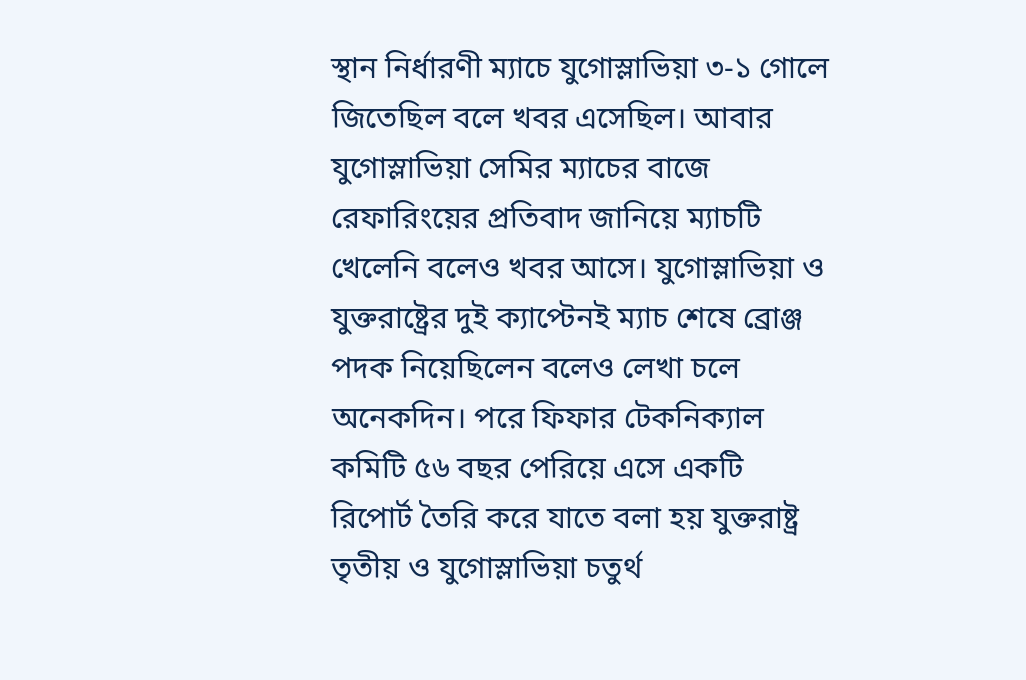স্থান নির্ধারণী ম্যাচে যুগোস্লাভিয়া ৩-১ গোলে জিতেছিল বলে খবর এসেছিল। আবার যুগোস্লাভিয়া সেমির ম্যাচের বাজে রেফারিংয়ের প্রতিবাদ জানিয়ে ম্যাচটি খেলেনি বলেও খবর আসে। যুগোস্লাভিয়া ও যুক্তরাষ্ট্রের দুই ক্যাপ্টেনই ম্যাচ শেষে ব্রোঞ্জ পদক নিয়েছিলেন বলেও লেখা চলে অনেকদিন। পরে ফিফার টেকনিক্যাল কমিটি ৫৬ বছর পেরিয়ে এসে একটি রিপোর্ট তৈরি করে যাতে বলা হয় যুক্তরাষ্ট্র তৃতীয় ও যুগোস্লাভিয়া চতুর্থ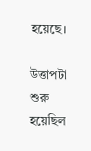হয়েছে।

উত্তাপটা শুরু হয়েছিল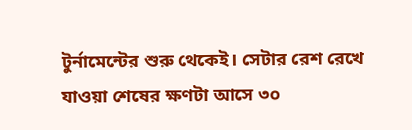টুর্নামেন্টের শুরু থেকেই। সেটার রেশ রেখে যাওয়া শেষের ক্ষণটা আসে ৩০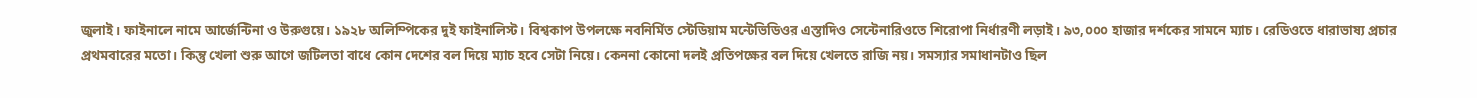জুলাই। ফাইনালে নামে আর্জেন্টিনা ও উরুগুয়ে। ১৯২৮ অলিম্পিকের দুই ফাইনালিস্ট। বিশ্বকাপ উপলক্ষে নবনির্মিত স্টেডিয়াম মন্টেভিডিওর এস্তাদিও সেন্টেনারিওতে শিরোপা নির্ধারণী লড়াই। ৯৩,০০০ হাজার দর্শকের সামনে ম্যাচ। রেডিওতে ধারাভাষ্য প্রচার প্রথমবারের মতো। কিন্তু খেলা শুরু আগে জটিলতা বাধে কোন দেশের বল দিয়ে ম্যাচ হবে সেটা নিয়ে। কেননা কোনো দলই প্রতিপক্ষের বল দিয়ে খেলতে রাজি নয়। সমস্যার সমাধানটাও ছিল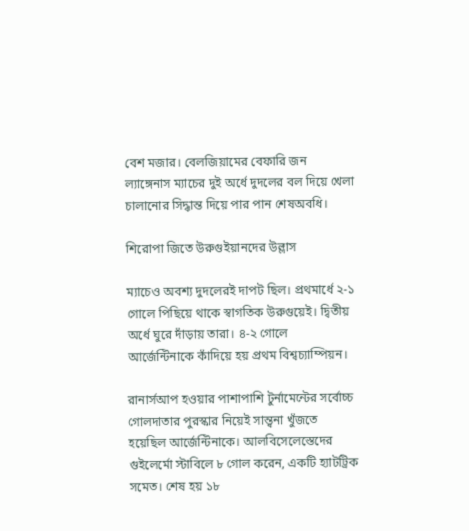বেশ মজার। বেলজিয়ামের বেফারি জন ল্যাঙ্গেনাস ম্যাচের দুই অর্ধে দুদলের বল দিয়ে খেলা চালানোর সিদ্ধান্ত দিয়ে পার পান শেষঅবধি।

শিরোপা জিতে উরুগুইয়ানদের উল্লাস

ম্যাচেও অবশ্য দুদলেরই দাপট ছিল। প্রথমার্ধে ২-১ গোলে পিছিয়ে থাকে স্বাগতিক উরুগুয়েই। দ্বিতীয় অর্ধে ঘুরে দাঁড়ায় তারা। ৪-২ গোলে আর্জেন্টিনাকে কাঁদিয়ে হয় প্রথম বিশ্বচ্যাম্পিয়ন।

রানার্সআপ হওয়ার পাশাপাশি টুর্নামেন্টের সর্বোচ্চ গোলদাতার পুরস্কার নিয়েই সান্ত্বনা খুঁজতে হয়েছিল আর্জেন্টিনাকে। আলবিসেলেস্তেদের গুইলের্মো স্টাবিলে ৮ গোল করেন, একটি হ্যাটট্রিক সমেত। শেষ হয় ১৮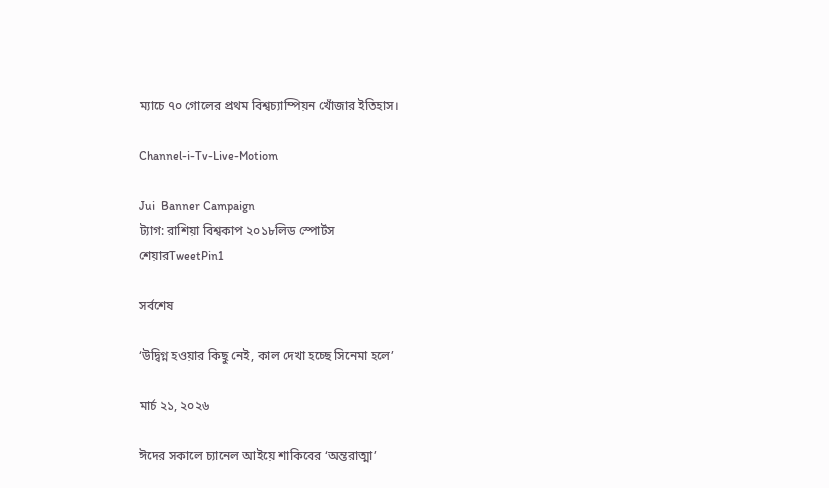ম্যাচে ৭০ গোলের প্রথম বিশ্বচ্যাম্পিয়ন খোঁজার ইতিহাস।

Channel-i-Tv-Live-Motiom

Jui  Banner Campaign
ট্যাগ: রাশিয়া বিশ্বকাপ ২০১৮লিড স্পোর্টস
শেয়ারTweetPin1

সর্বশেষ

‘উদ্বিগ্ন হওয়ার কিছু নেই, কাল দেখা হচ্ছে সিনেমা হলে’

মার্চ ২১, ২০২৬

ঈদের সকালে চ্যানেল আইয়ে শাকিবের ‘অন্তরাত্মা’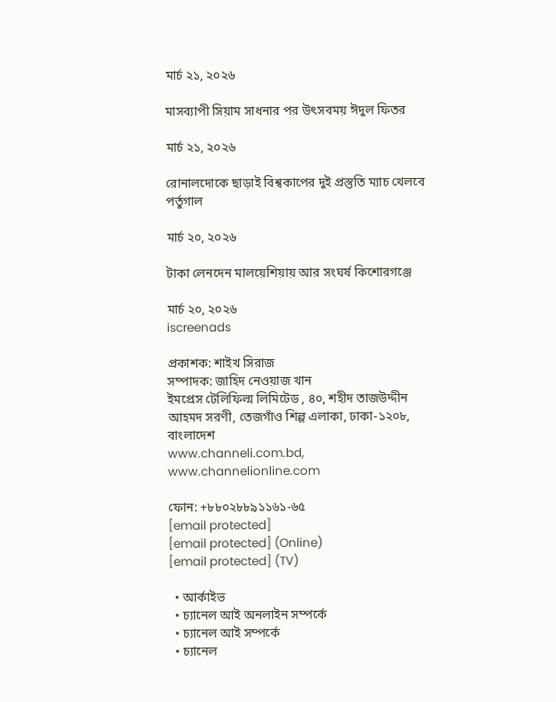মার্চ ২১, ২০২৬

মাসব্যাপী সিয়াম সাধনার পর উৎসবময় ঈদুল ফিতর

মার্চ ২১, ২০২৬

রোনালদোকে ছাড়াই বিশ্বকাপের দুই প্রস্তুতি ম্যাচ খেলবে পর্তুগাল

মার্চ ২০, ২০২৬

টাকা লেনদেন মালয়েশিয়ায় আর সংঘর্ষ কিশোরগঞ্জে

মার্চ ২০, ২০২৬
iscreenads

প্রকাশক: শাইখ সিরাজ
সম্পাদক: জাহিদ নেওয়াজ খান
ইমপ্রেস টেলিফিল্ম লিমিটেড , ৪০, শহীদ তাজউদ্দীন আহমদ সরণী, তেজগাঁও শিল্প এলাকা, ঢাকা-১২০৮, বাংলাদেশ
www.channeli.com.bd,
www.channelionline.com

ফোন: +৮৮০২৮৮৯১১৬১-৬৫
[email protected]
[email protected] (Online)
[email protected] (TV)

  • আর্কাইভ
  • চ্যানেল আই অনলাইন সম্পর্কে
  • চ্যানেল আই সম্পর্কে
  • চ্যানেল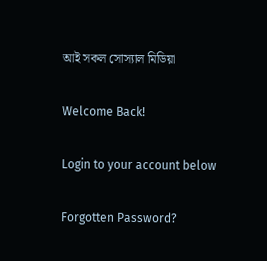আই সকল সোস্যাল মিডিয়া

Welcome Back!

Login to your account below

Forgotten Password?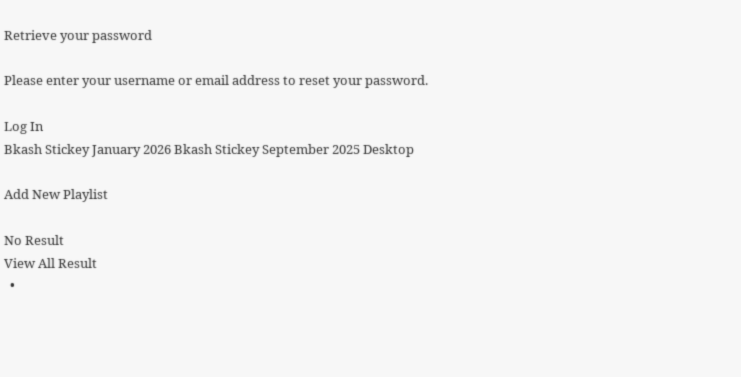Retrieve your password

Please enter your username or email address to reset your password.

Log In
Bkash Stickey January 2026 Bkash Stickey September 2025 Desktop

Add New Playlist

No Result
View All Result
  •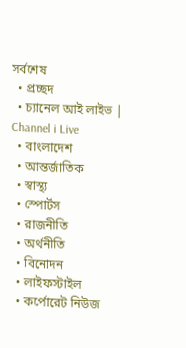সর্বশেষ
  • প্রচ্ছদ
  • চ্যানেল আই লাইভ | Channel i Live
  • বাংলাদেশ
  • আন্তর্জাতিক
  • স্বাস্থ্য
  • স্পোর্টস
  • রাজনীতি
  • অর্থনীতি
  • বিনোদন
  • লাইফস্টাইল
  • কর্পোরেট নিউজ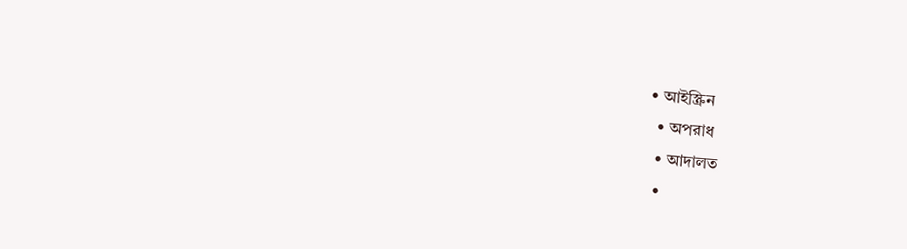• আইস্ক্রিন
  • অপরাধ
  • আদালত
  •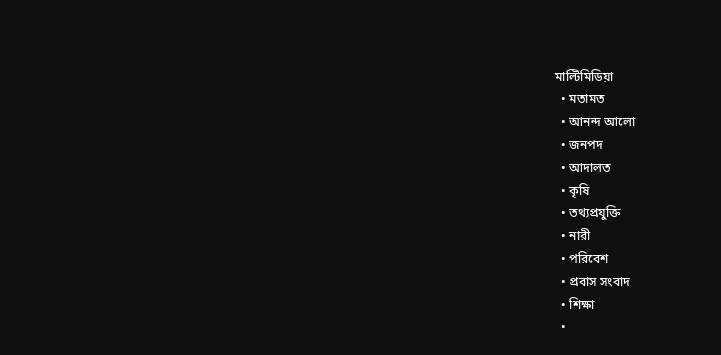মাল্টিমিডিয়া
  • মতামত
  • আনন্দ আলো
  • জনপদ
  • আদালত
  • কৃষি
  • তথ্যপ্রযুক্তি
  • নারী
  • পরিবেশ
  • প্রবাস সংবাদ
  • শিক্ষা
  •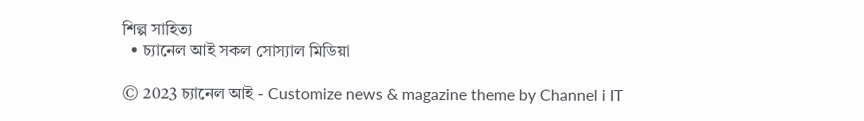শিল্প সাহিত্য
  • চ্যানেল আই সকল সোস্যাল মিডিয়া

© 2023 চ্যানেল আই - Customize news & magazine theme by Channel i IT